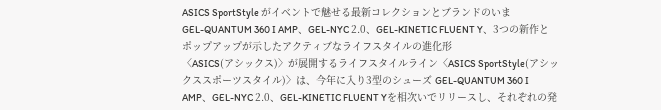ASICS SportStyle がイベントで魅せる最新コレクションとブランドのいま
GEL-QUANTUM 360 I AMP、GEL-NYC 2.0、GEL-KINETIC FLUENT Y、3つの新作とポップアップが示したアクティブなライフスタイルの進化形
〈ASICS(アシックス)〉が展開するライフスタイルライン〈ASICS SportStyle(アシックススポーツスタイル)〉は、今年に入り3型のシューズ GEL-QUANTUM 360 I AMP、GEL-NYC 2.0、GEL-KINETIC FLUENT Yを相次いでリリースし、それぞれの発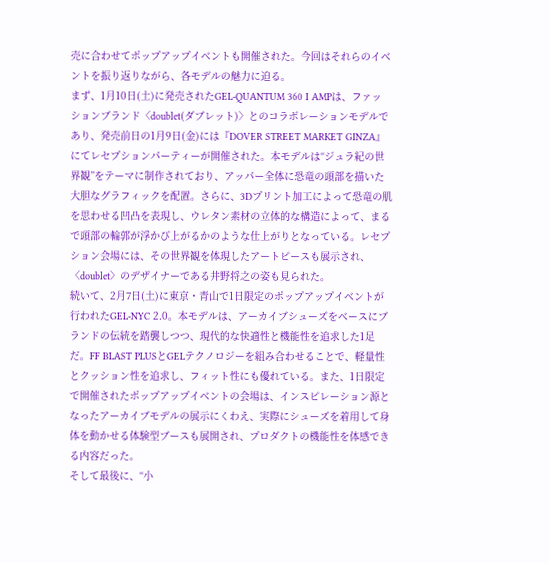売に合わせてポップアップイベントも開催された。今回はそれらのイベントを振り返りながら、各モデルの魅力に迫る。
まず、1月10日(土)に発売されたGEL-QUANTUM 360 I AMPは、ファッションブランド〈doublet(ダブレット)〉とのコラボレーションモデルであり、発売前日の1月9日(金)には『DOVER STREET MARKET GINZA』にてレセプションパーティーが開催された。本モデルは“ジュラ紀の世界観”をテーマに制作されており、アッパー全体に恐竜の頭部を描いた大胆なグラフィックを配置。さらに、3Dプリント加工によって恐竜の肌を思わせる凹凸を表現し、ウレタン素材の立体的な構造によって、まるで頭部の輪郭が浮かび上がるかのような仕上がりとなっている。レセプション会場には、その世界観を体現したアートピースも展示され、〈doublet〉のデザイナーである井野将之の姿も見られた。
続いて、2月7日(土)に東京・青山で1日限定のポップアップイベントが行われたGEL-NYC 2.0。本モデルは、アーカイブシューズをベースにブランドの伝統を踏襲しつつ、現代的な快適性と機能性を追求した1足だ。FF BLAST PLUSとGELテクノロジーを組み合わせることで、軽量性とクッション性を追求し、フィット性にも優れている。また、1日限定で開催されたポップアップイベントの会場は、インスピレーション源となったアーカイブモデルの展示にくわえ、実際にシューズを着用して身体を動かせる体験型ブースも展開され、プロダクトの機能性を体感できる内容だった。
そして最後に、“小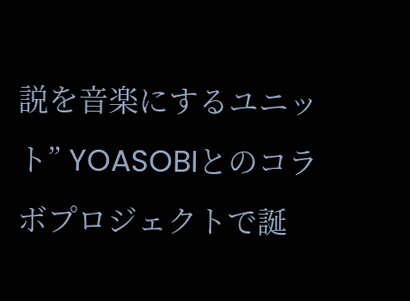説を音楽にするユニット” YOASOBIとのコラボプロジェクトで誕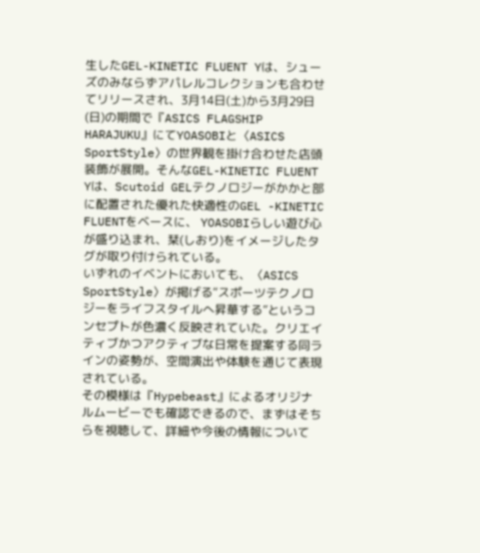生したGEL-KINETIC FLUENT Yは、シューズのみならずアパレルコレクションも合わせてリリースされ、3月14日(土)から3月29日(日)の期間で『ASICS FLAGSHIP HARAJUKU』にてYOASOBIと〈ASICS SportStyle〉の世界観を掛け合わせた店頭装飾が展開。そんなGEL-KINETIC FLUENT Yは、Scutoid GELテクノロジーがかかと部に配置された優れた快適性のGEL -KINETIC FLUENTをベースに、 YOASOBIらしい遊び心が盛り込まれ、栞(しおり)をイメージしたタグが取り付けられている。
いずれのイベントにおいても、〈ASICS SportStyle〉が掲げる“スポーツテクノロジーをライフスタイルへ昇華する”というコンセプトが色濃く反映されていた。クリエイティブかつアクティブな日常を提案する同ラインの姿勢が、空間演出や体験を通じて表現されている。
その模様は『Hypebeast』によるオリジナルムービーでも確認できるので、まずはそちらを視聴して、詳細や今後の情報について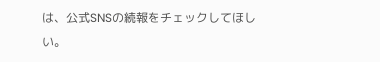は、公式SNSの続報をチェックしてほしい。